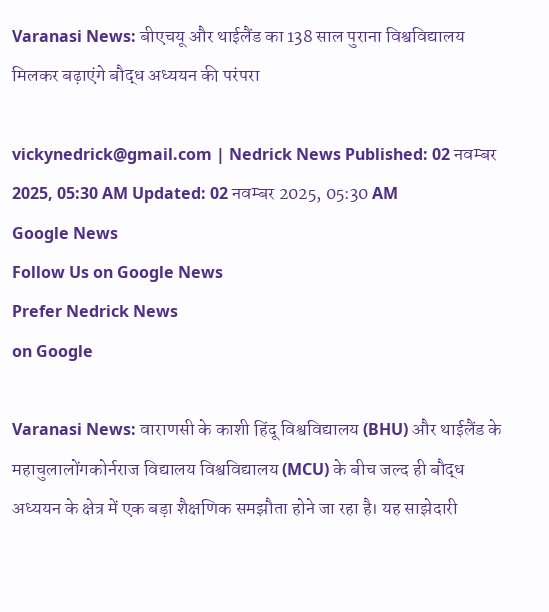Varanasi News: बीएचयू और थाईलैंड का 138 साल पुराना विश्वविद्यालय मिलकर बढ़ाएंगे बौद्ध अध्ययन की परंपरा

vickynedrick@gmail.com | Nedrick News Published: 02 नवम्बर 2025, 05:30 AM Updated: 02 नवम्बर 2025, 05:30 AM
Google News
Follow Us on Google News
Prefer Nedrick News
on Google

Varanasi News: वाराणसी के काशी हिंदू विश्वविद्यालय (BHU) और थाईलैंड के महाचुलालोंगकोर्नराज विद्यालय विश्वविद्यालय (MCU) के बीच जल्द ही बौद्ध अध्ययन के क्षेत्र में एक बड़ा शैक्षणिक समझौता होने जा रहा है। यह साझेदारी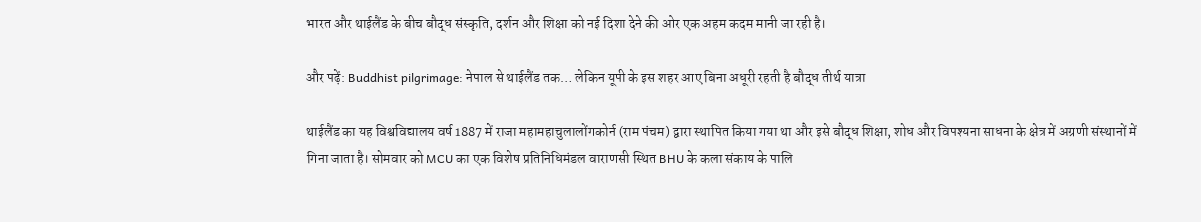भारत और थाईलैंड के बीच बौद्ध संस्कृति, दर्शन और शिक्षा को नई दिशा देने की ओर एक अहम कदम मानी जा रही है।

और पढ़ें: Buddhist pilgrimage: नेपाल से थाईलैंड तक… लेकिन यूपी के इस शहर आए बिना अधूरी रहती है बौद्ध तीर्थ यात्रा

थाईलैंड का यह विश्वविद्यालय वर्ष 1887 में राजा महामहाचुलालोंगकोर्न (राम पंचम) द्वारा स्थापित किया गया था और इसे बौद्ध शिक्षा, शोध और विपश्यना साधना के क्षेत्र में अग्रणी संस्थानों में गिना जाता है। सोमवार को MCU का एक विशेष प्रतिनिधिमंडल वाराणसी स्थित BHU के कला संकाय के पालि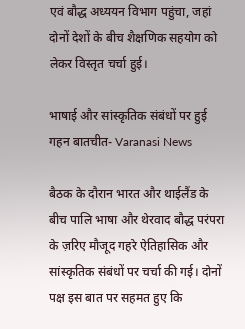एवं बौद्ध अध्ययन विभाग पहुंचा, जहां दोनों देशों के बीच शैक्षणिक सहयोग को लेकर विस्तृत चर्चा हुई।

भाषाई और सांस्कृतिक संबंधों पर हुई गहन बातचीत- Varanasi News

बैठक के दौरान भारत और थाईलैंड के बीच पालि भाषा और थेरवाद बौद्ध परंपरा के ज़रिए मौजूद गहरे ऐतिहासिक और सांस्कृतिक संबंधों पर चर्चा की गई। दोनों पक्ष इस बात पर सहमत हुए कि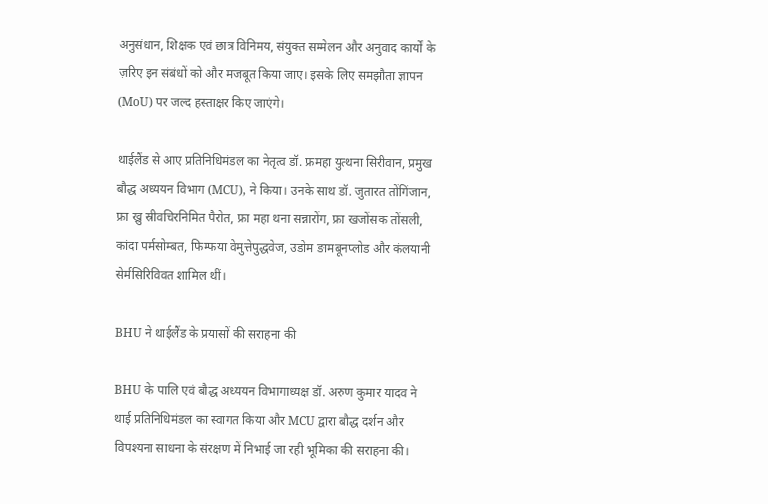अनुसंधान, शिक्षक एवं छात्र विनिमय, संयुक्त सम्मेलन और अनुवाद कार्यों के ज़रिए इन संबंधों को और मजबूत किया जाए। इसके लिए समझौता ज्ञापन (MoU) पर जल्द हस्ताक्षर किए जाएंगे।

थाईलैंड से आए प्रतिनिधिमंडल का नेतृत्व डॉ. फ्रमहा युत्थना सिरीवान, प्रमुख बौद्ध अध्ययन विभाग (MCU), ने किया। उनके साथ डॉ. जुतारत तोंगिंजान, फ्रा ख्रु स्रीवचिरनिमित पैरोत, फ्रा महा थना सन्नारोंग, फ्रा खजोंसक तोंसली, कांदा पर्मसोम्बत, फिम्फया वेमुत्तेपुद्धवेज, उडोम ङामबूनप्लोड और कंलयानी सेर्मसिरिविवत शामिल थीं।

BHU ने थाईलैंड के प्रयासों की सराहना की

BHU के पालि एवं बौद्ध अध्ययन विभागाध्यक्ष डॉ. अरुण कुमार यादव ने थाई प्रतिनिधिमंडल का स्वागत किया और MCU द्वारा बौद्ध दर्शन और विपश्यना साधना के संरक्षण में निभाई जा रही भूमिका की सराहना की।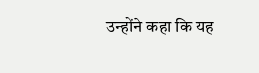उन्होंने कहा कि यह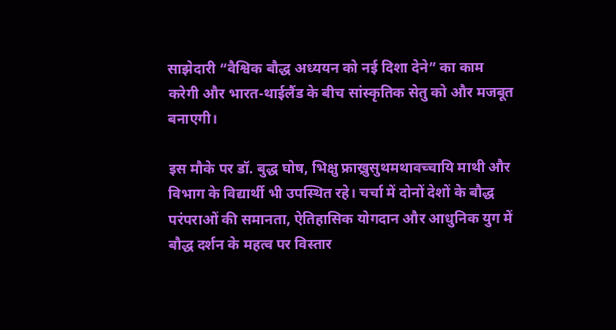साझेदारी “वैश्विक बौद्ध अध्ययन को नई दिशा देने” का काम करेगी और भारत-थाईलैंड के बीच सांस्कृतिक सेतु को और मजबूत बनाएगी।

इस मौके पर डॉ. बुद्ध घोष, भिक्षु फ्राख्रुसुथमथावच्चायि माथी और विभाग के विद्यार्थी भी उपस्थित रहे। चर्चा में दोनों देशों के बौद्ध परंपराओं की समानता, ऐतिहासिक योगदान और आधुनिक युग में बौद्ध दर्शन के महत्व पर विस्तार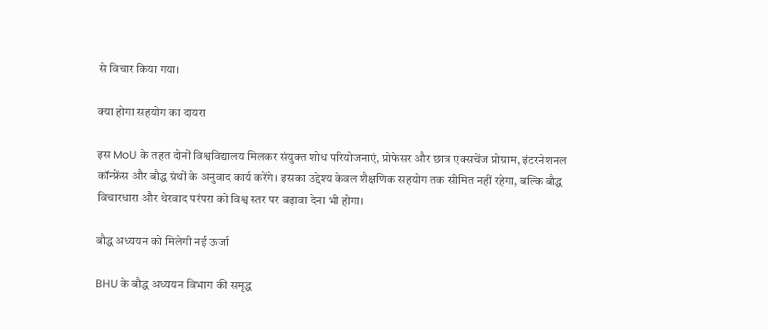से विचार किया गया।

क्या होगा सहयोग का दायरा

इस MoU के तहत दोनों विश्वविद्यालय मिलकर संयुक्त शोध परियोजनाएं, प्रोफेसर और छात्र एक्सचेंज प्रोग्राम, इंटरनेशनल कॉन्फ्रेंस और बौद्ध ग्रंथों के अनुवाद कार्य करेंगे। इसका उद्देश्य केवल शैक्षणिक सहयोग तक सीमित नहीं रहेगा, बल्कि बौद्ध विचारधारा और थेरवाद परंपरा को विश्व स्तर पर बढ़ावा देना भी होगा।

बौद्ध अध्ययन को मिलेगी नई ऊर्जा

BHU के बौद्ध अध्ययन विभाग की समृद्ध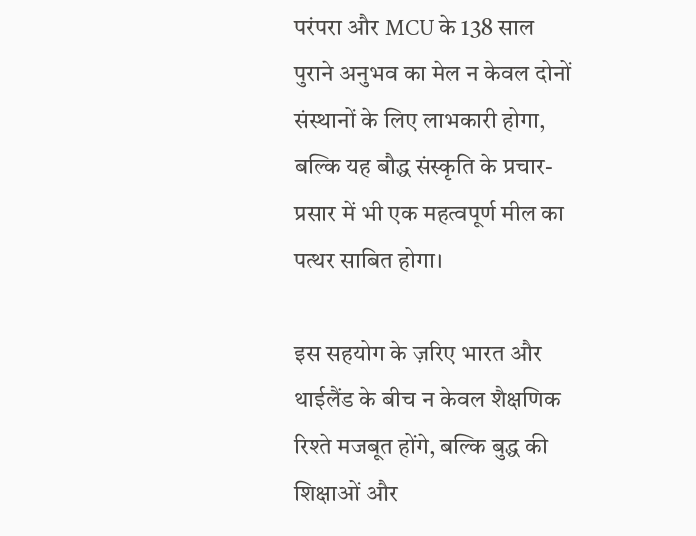परंपरा और MCU के 138 साल पुराने अनुभव का मेल न केवल दोनों संस्थानों के लिए लाभकारी होगा, बल्कि यह बौद्ध संस्कृति के प्रचार-प्रसार में भी एक महत्वपूर्ण मील का पत्थर साबित होगा।

इस सहयोग के ज़रिए भारत और थाईलैंड के बीच न केवल शैक्षणिक रिश्ते मजबूत होंगे, बल्कि बुद्ध की शिक्षाओं और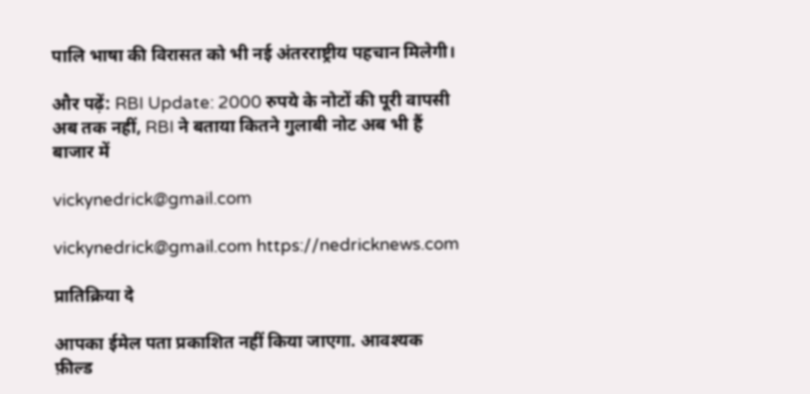पालि भाषा की विरासत को भी नई अंतरराष्ट्रीय पहचान मिलेगी।

और पढ़ें: RBI Update: 2000 रुपये के नोटों की पूरी वापसी अब तक नहीं, RBI ने बताया कितने गुलाबी नोट अब भी हैं बाजार में

vickynedrick@gmail.com

vickynedrick@gmail.com https://nedricknews.com

प्रातिक्रिया दे

आपका ईमेल पता प्रकाशित नहीं किया जाएगा. आवश्यक फ़ील्ड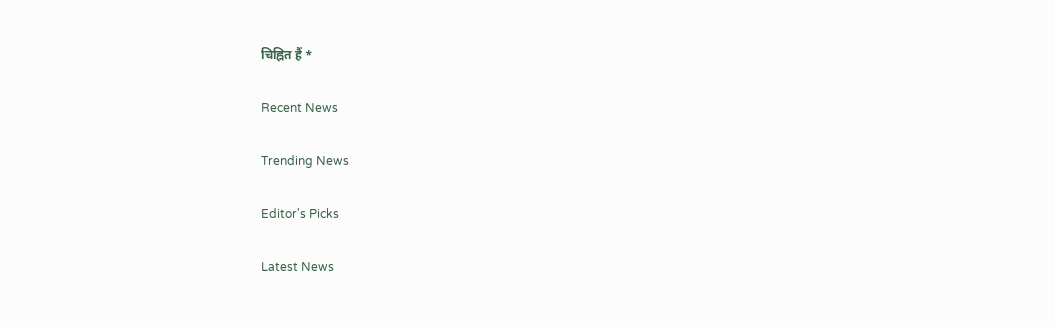चिह्नित हैं *

Recent News

Trending News

Editor's Picks

Latest News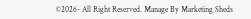©2026- All Right Reserved. Manage By Marketing Sheds